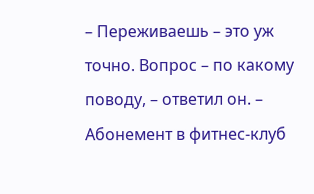– Переживаешь – это уж точно. Вопрос – по какому поводу, – ответил он. – Абонемент в фитнес-клуб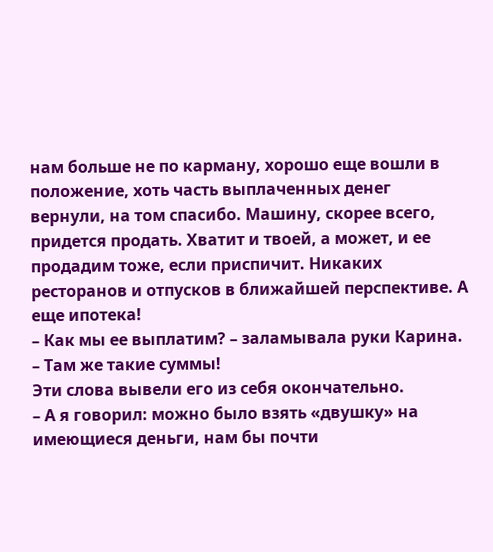нам больше не по карману, хорошо еще вошли в положение, хоть часть выплаченных денег вернули, на том спасибо. Машину, скорее всего, придется продать. Хватит и твоей, а может, и ее продадим тоже, если приспичит. Никаких ресторанов и отпусков в ближайшей перспективе. А еще ипотека!
– Как мы ее выплатим? – заламывала руки Карина. – Там же такие суммы!
Эти слова вывели его из себя окончательно.
– А я говорил: можно было взять «двушку» на имеющиеся деньги, нам бы почти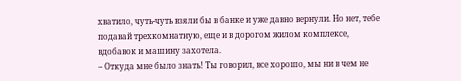хватило, чуть-чуть взяли бы в банке и уже давно вернули. Но нет, тебе подавай трехкомнатную, еще и в дорогом жилом комплексе, вдобавок и машину захотела.
– Откуда мне было знать! Ты говорил, все хорошо, мы ни в чем не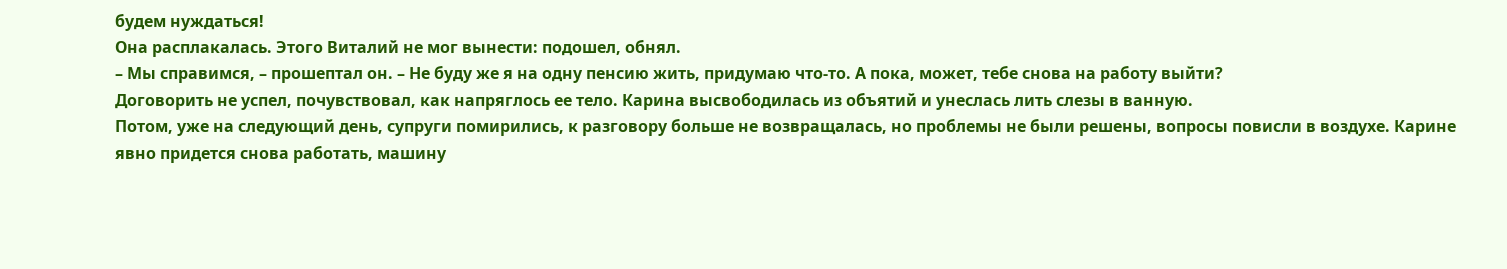будем нуждаться!
Она расплакалась. Этого Виталий не мог вынести: подошел, обнял.
– Мы справимся, – прошептал он. – Не буду же я на одну пенсию жить, придумаю что-то. А пока, может, тебе снова на работу выйти?
Договорить не успел, почувствовал, как напряглось ее тело. Карина высвободилась из объятий и унеслась лить слезы в ванную.
Потом, уже на следующий день, супруги помирились, к разговору больше не возвращалась, но проблемы не были решены, вопросы повисли в воздухе. Карине явно придется снова работать, машину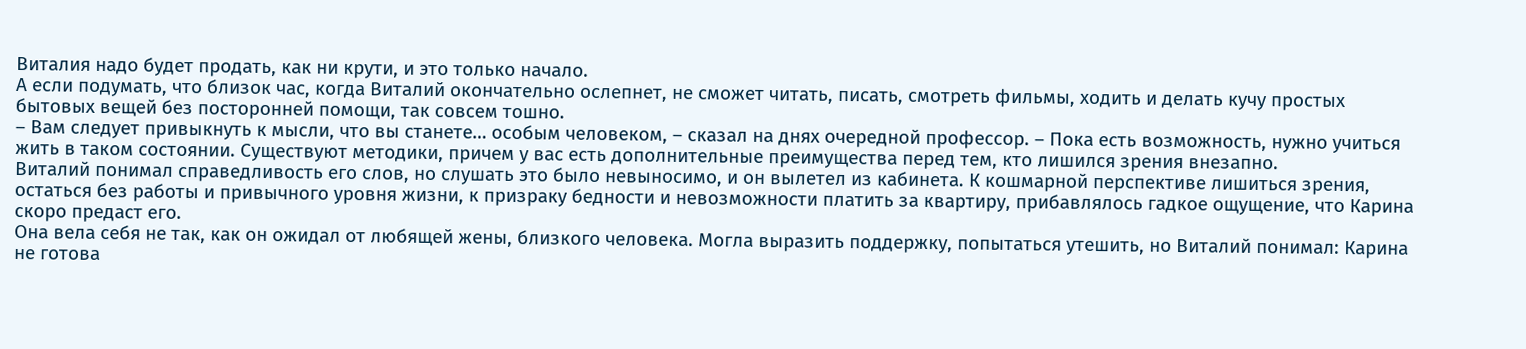Виталия надо будет продать, как ни крути, и это только начало.
А если подумать, что близок час, когда Виталий окончательно ослепнет, не сможет читать, писать, смотреть фильмы, ходить и делать кучу простых бытовых вещей без посторонней помощи, так совсем тошно.
– Вам следует привыкнуть к мысли, что вы станете… особым человеком, – сказал на днях очередной профессор. – Пока есть возможность, нужно учиться жить в таком состоянии. Существуют методики, причем у вас есть дополнительные преимущества перед тем, кто лишился зрения внезапно.
Виталий понимал справедливость его слов, но слушать это было невыносимо, и он вылетел из кабинета. К кошмарной перспективе лишиться зрения, остаться без работы и привычного уровня жизни, к призраку бедности и невозможности платить за квартиру, прибавлялось гадкое ощущение, что Карина скоро предаст его.
Она вела себя не так, как он ожидал от любящей жены, близкого человека. Могла выразить поддержку, попытаться утешить, но Виталий понимал: Карина не готова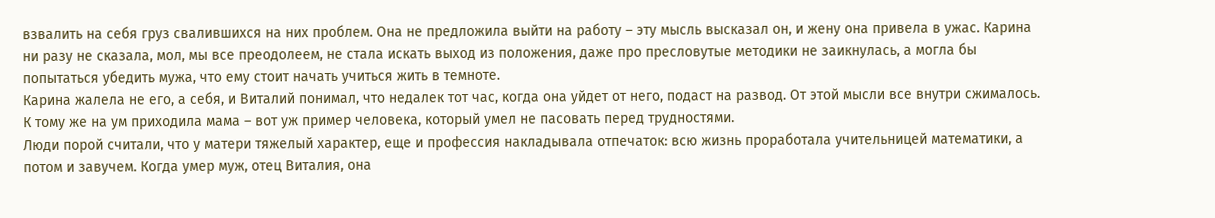взвалить на себя груз свалившихся на них проблем. Она не предложила выйти на работу – эту мысль высказал он, и жену она привела в ужас. Карина ни разу не сказала, мол, мы все преодолеем, не стала искать выход из положения, даже про пресловутые методики не заикнулась, а могла бы попытаться убедить мужа, что ему стоит начать учиться жить в темноте.
Карина жалела не его, а себя, и Виталий понимал, что недалек тот час, когда она уйдет от него, подаст на развод. От этой мысли все внутри сжималось. К тому же на ум приходила мама – вот уж пример человека, который умел не пасовать перед трудностями.
Люди порой считали, что у матери тяжелый характер, еще и профессия накладывала отпечаток: всю жизнь проработала учительницей математики, а потом и завучем. Когда умер муж, отец Виталия, она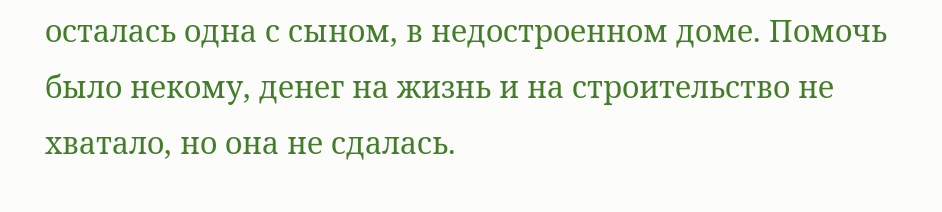осталась одна с сыном, в недостроенном доме. Помочь было некому, денег на жизнь и на строительство не хватало, но она не сдалась.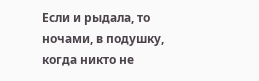Если и рыдала, то ночами, в подушку, когда никто не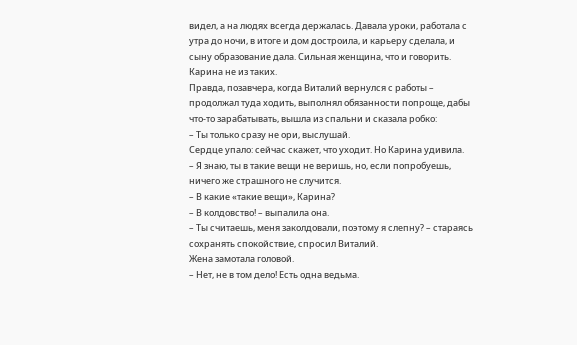видел, а на людях всегда держалась. Давала уроки, работала с утра до ночи, в итоге и дом достроила, и карьеру сделала, и сыну образование дала. Сильная женщина, что и говорить.
Карина не из таких.
Правда, позавчера, когда Виталий вернулся с работы – продолжал туда ходить, выполнял обязанности попроще, дабы что-то зарабатывать, вышла из спальни и сказала робко:
– Ты только сразу не ори, выслушай.
Сердце упало: сейчас скажет, что уходит. Но Карина удивила.
– Я знаю, ты в такие вещи не веришь, но, если попробуешь, ничего же страшного не случится.
– В какие «такие вещи», Карина?
– В колдовство! – выпалила она.
– Ты считаешь, меня заколдовали, поэтому я слепну? – стараясь сохранять спокойствие, спросил Виталий.
Жена замотала головой.
– Нет, не в том дело! Есть одна ведьма.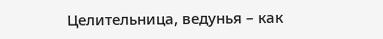Целительница, ведунья – как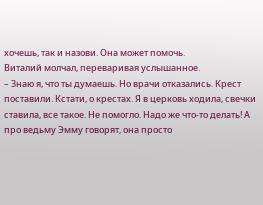хочешь, так и назови. Она может помочь.
Виталий молчал, переваривая услышанное.
– Знаю я, что ты думаешь. Но врачи отказались. Крест поставили. Кстати, о крестах. Я в церковь ходила, свечки ставила, все такое. Не помогло. Надо же что-то делать! А про ведьму Эмму говорят, она просто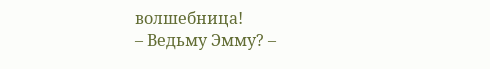волшебница!
– Ведьму Эмму? –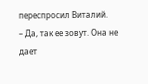переспросил Виталий.
– Да, так ее зовут. Она не дает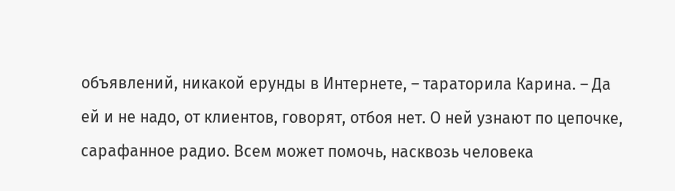объявлений, никакой ерунды в Интернете, – тараторила Карина. – Да ей и не надо, от клиентов, говорят, отбоя нет. О ней узнают по цепочке, сарафанное радио. Всем может помочь, насквозь человека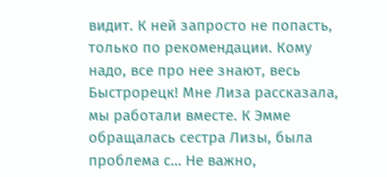видит. К ней запросто не попасть, только по рекомендации. Кому надо, все про нее знают, весь Быстрорецк! Мне Лиза рассказала, мы работали вместе. К Эмме обращалась сестра Лизы, была проблема с… Не важно,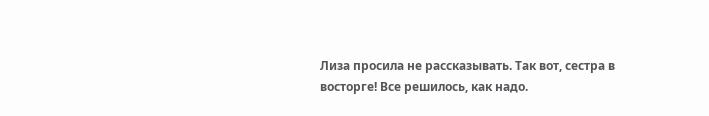Лиза просила не рассказывать. Так вот, сестра в восторге! Все решилось, как надо.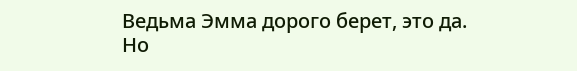Ведьма Эмма дорого берет, это да. Но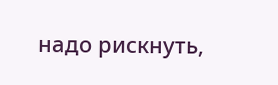надо рискнуть,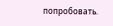попробовать.